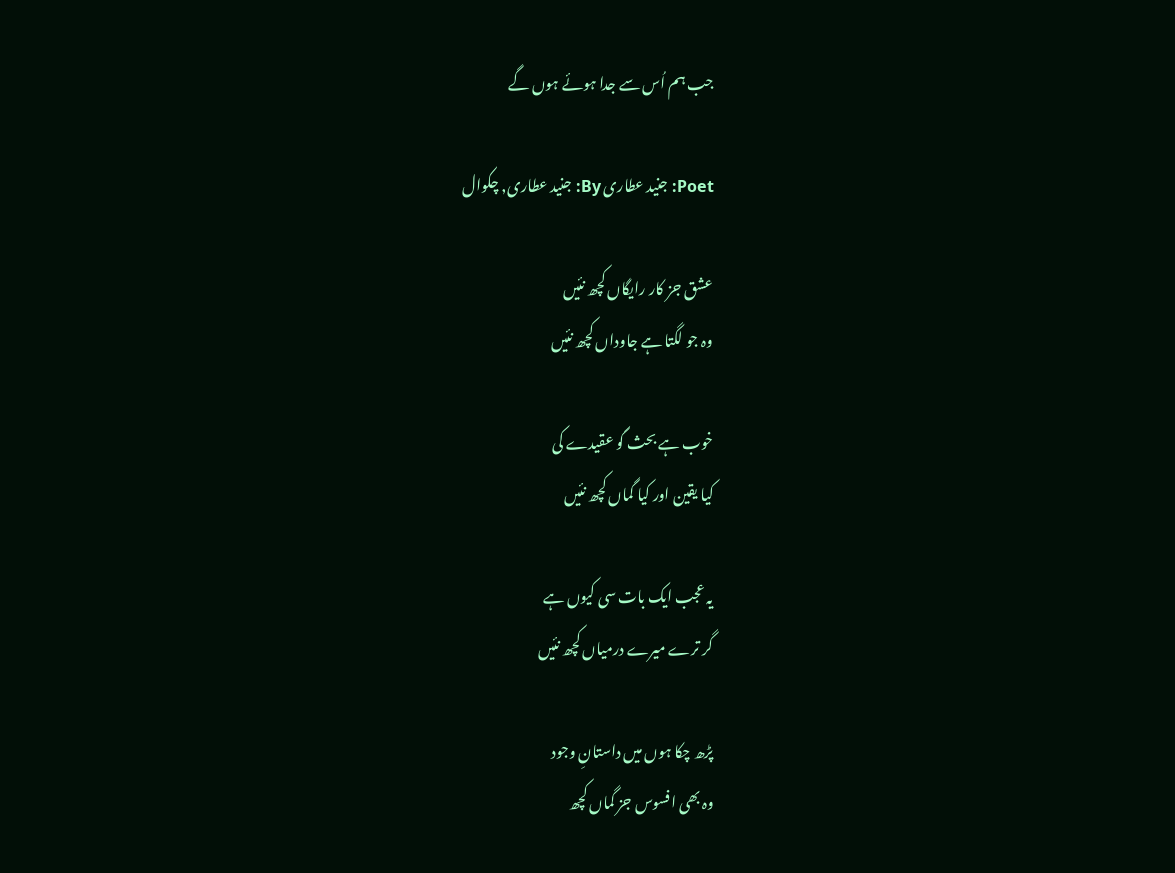جب ہم اُس سے جدا ہوئے ہوں گے

Poet: جنید عطاری By: جنید عطاری, چکوال

عشق جز کار رایگاں کچھ نئیں
وہ جو لگتا ہے جاوداں کچھ نئیں

خوب ہے بحث گو عقیدے کی
کیا یقین اور کیا گماں کچھ نئیں

یہ عجب ایک بات سی کیوں ہے
گر ترے میرے درمیاں کچھ نئیں

پڑھ چکا ہوں میں داستانِ وجود
وہ بھی افسوس جز گماں کچھ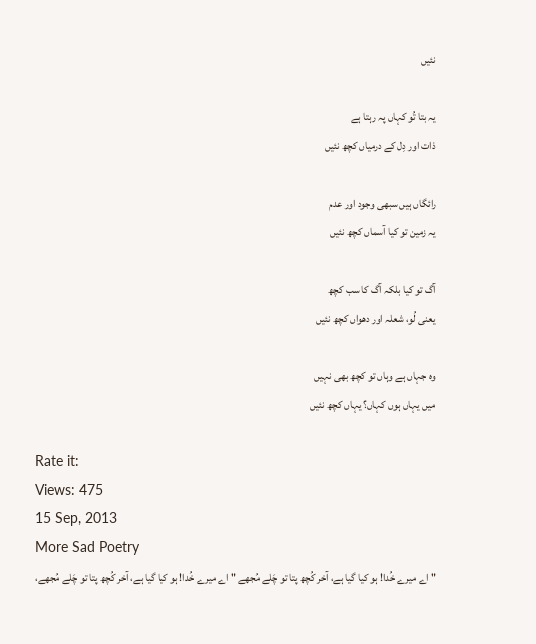نئیں

یہ بتا تُو کہاں پہ رہتا ہے
ذات اور دِل کے درمیاں کچھ نئیں

رائگاں ہیں سبھی وجود اور عدم
یہ زمین تو کیا آسماں کچھ نئیں

آگ تو کیا بلکہ آگ کا سب کچھ
یعنی لُو، شعلہ اور دھواں کچھ نئیں

وہ جہاں ہے وہاں تو کچھ بھی نہیں
میں یہاں ہوں کہاں؟ یہاں کچھ نئیں

Rate it:
Views: 475
15 Sep, 2013
More Sad Poetry
" اے میرے خُدا! ہو کیا گیا ہے، آخر کُچھ پتا تو چَلے مُجھے " اے میرے خُدا! ہو کیا گیا ہے، آخر کُچھ پتا تو چَلے مُجھے،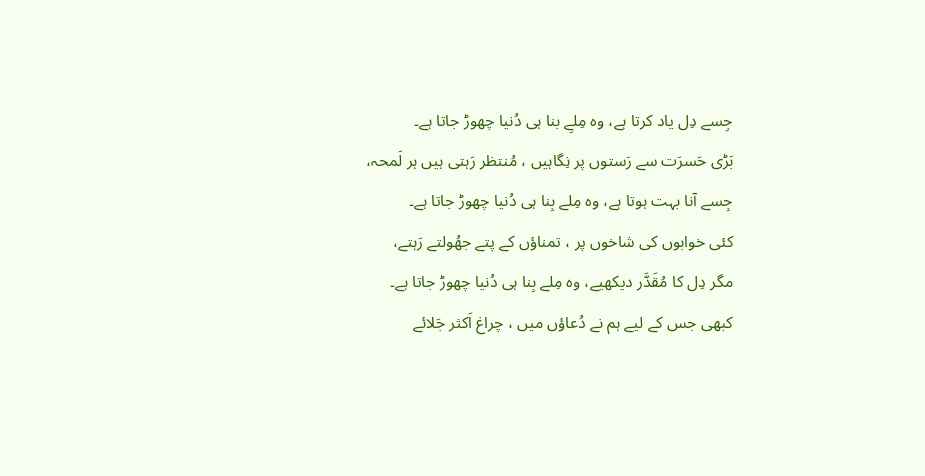جِسے دِل یاد کرتا ہے، وہ مِلےِ بنا ہی دُنیا چھوڑ جاتا ہے۔
بَڑی حَسرَت سے رَستوں پر نِگاہیں ، مُنتظر رَہتی ہیں ہر لَمحہ،
جِسے آنا بہت ہوتا ہے، وہ مِلے بِنا ہی دُنیا چھوڑ جاتا ہے۔
کئی خوابوں کی شاخوں پر ، تمناؤں کے پتے جھُولتے رَہتے،
مگر دِل کا مُقَدَّر دیکھیے، وہ مِلے بِنا ہی دُنیا چھوڑ جاتا ہے۔
کبھی جس کے لیے ہم نے دُعاؤں میں ، چراغ اَکثر جَلائے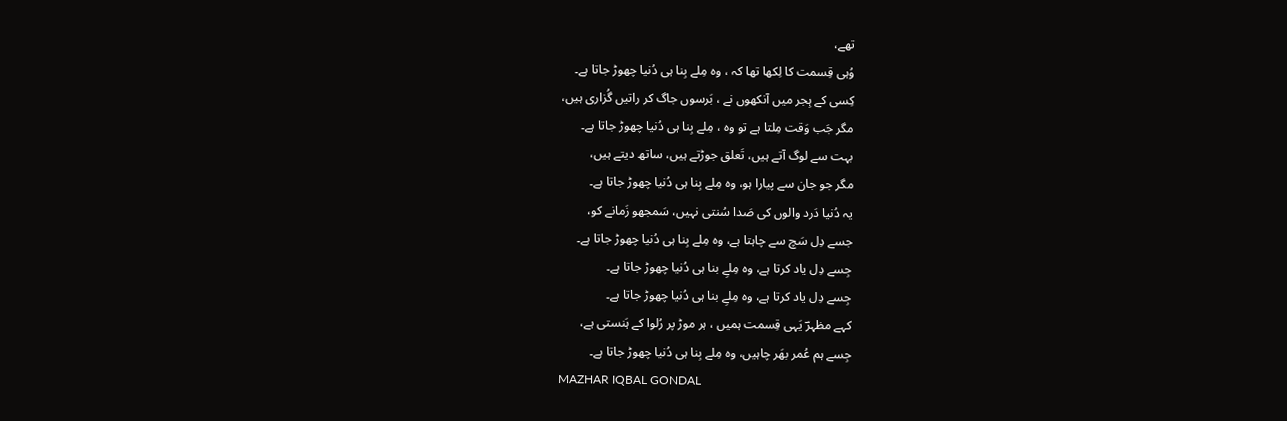تھے،
وُہی قِسمت کا لِکھا تھا کہ ، وہ مِلے بِنا ہی دُنیا چھوڑ جاتا ہے۔
کِسی کے ہِجر میں آنکھوں نے ، بَرسوں جاگ کر راتیں گُزاری ہیں،
مگر جَب وَقت مِلتا ہے تو وہ ، مِلے بِنا ہی دُنیا چھوڑ جاتا ہے۔
بہت سے لوگ آتے ہیں، تَعلق جوڑتے ہیں، ساتھ دیتے ہیں،
مگر جو جان سے پیارا ہو، وہ مِلے بِنا ہی دُنیا چھوڑ جاتا ہے۔
یہ دُنیا دَرد والوں کی صَدا سُنتی نہیں، سَمجھو زَمانے کو،
جسے دِل سَچ سے چاہتا ہے، وہ مِلے بِنا ہی دُنیا چھوڑ جاتا ہے۔
جِسے دِل یاد کرتا ہے، وہ مِلےِ بنا ہی دُنیا چھوڑ جاتا ہے۔
جِسے دِل یاد کرتا ہے، وہ مِلےِ بنا ہی دُنیا چھوڑ جاتا ہے۔
کہے مظہرؔ یَہی قِسمت ہمیں ، ہر موڑ پر رُلوا کے ہَنستی ہے،
جِسے ہم عُمر بھَر چاہیں، وہ مِلے بِنا ہی دُنیا چھوڑ جاتا ہے۔
MAZHAR IQBAL GONDAL